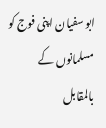ابو سفیان اپنی فوج کو مسلمانوں کے بالمقابل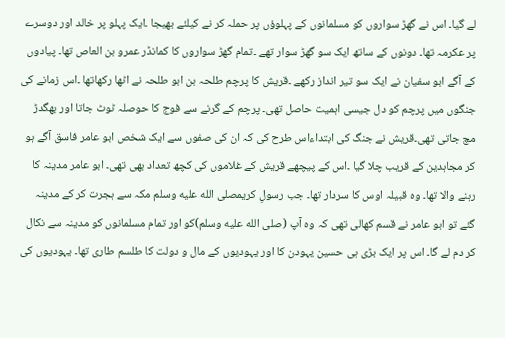لے گیا۔ اس نے گھڑ سواروں کو مسلمانوں کے پہلوؤں پر حملہ کر نے کیلئے بھیجا ۔ایک پہلو پر خالد اور دوسرے پر عکرمہ تھا۔ دونوں کے ساتھ ایک سو گھڑ سوار تھے ۔تمام گھڑ سواروں کا کمانڈر عمرو بن العاص تھا۔ پیادوں کے آگے ابو سفیان نے ایک سو تیر انداز رکھے ۔قریش کا پرچم طلحہ بن ابو طلحہ نے اٹھا رکھاتھا ۔اس زمانے کی جنگوں میں پرچم کو دل جیسی اہمیت حاصل تھی۔ پرچم کے گرنے سے فوج کا حوصلہ ٹوٹ جاتا اور بھگدڑ مچ جاتی تھی۔قریش نے جنگ کی ابتداءاس طرح کی کہ ان کی صفوں سے ایک شخص ابو عامر فاسق آگے ہو کر مجاہدین کے قریب چلا گیا ۔اس کے پیچھے قریش کے غلاموں کی کچھ تعداد بھی تھی۔ ابو عامر مدینہ کا رہنے والا تھا۔ وہ قبیلہ اوس کا سردار تھا۔ جب رسولِ کریمصلى الله عليه وسلم مکہ سے ہجرت کر کے مدینہ گئے تو ابو عامر نے قسم کھالی تھی کہ وہ آپ (صلى الله عليه وسلم)کو اور تمام مسلمانوں کو مدینہ سے نکال کر دم لے گا۔ اس پر ایک بڑی ہی حسین یہودن کا اور یہودیوں کے مال و دولت کا طلسم طاری تھا۔ یہودیوں کی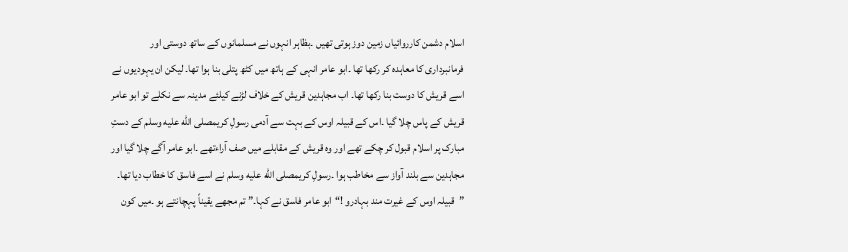اسلام دشمن کارروائیاں زمین دوز ہوتی تھیں ۔بظاہر انہوں نے مسلمانوں کے ساتھ دوستی اور فرمانبرداری کا معاہدہ کر رکھا تھا ۔ابو عامر انہی کے ہاتھ میں کٹھ پتلی بنا ہوا تھا۔ لیکن ان یہودیوں نے اسے قریش کا دوست بنا رکھا تھا۔ اب مجاہدین قریش کے خلاف لڑنے کیلئے مدینہ سے نکلے تو ابو عامر قریش کے پاس چلا گیا ۔اس کے قبیلہ اوس کے بہت سے آدمی رسولِ کریمصلى الله عليه وسلم کے دستِ مبارک پر اسلام قبول کر چکے تھے اور وہ قریش کے مقابلے میں صف آراءتھے ۔ابو عامر آگے چلا گیا اور مجاہدین سے بلند آواز سے مخاطب ہوا ۔رسولِ کریمصلى الله عليه وسلم نے اسے فاسق کا خطاب دیا تھا۔ ”قبیلہ اوس کے غیرت مند بہادرو !“ابو عامر فاسق نے کہا۔” تم مجھے یقیناً پہچانتے ہو ۔میں کون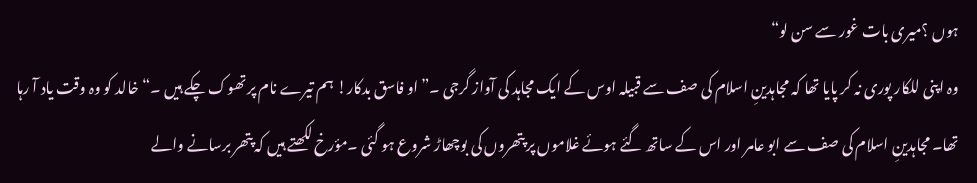ہوں ؟میری بات غور سے سن لو“
وہ اپنی للکار پوری نہ کر پایا تھا کہ مجاہدینِ اسلام کی صف سے قبیلہ اوس کے ایک مجاہد کی آواز گرجی ۔”او فاسق بدکار! ہم تیرے نام پر تھوک چکے ہیں ۔“خالد کو وہ وقت یاد آ رہا تھا۔ مجاہدینِ اسلام کی صف سے ابو عامر اور اس کے ساتھ گئے ہوئے غلاموں پر پتھروں کی بوچھاڑ شروع ہو گئی ۔مؤرخ لکھتے ہیں کہ پتھر برسانے والے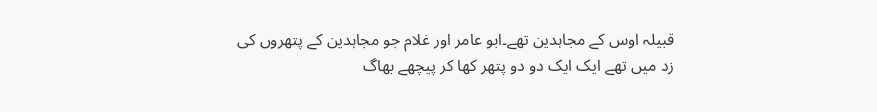قبیلہ اوس کے مجاہدین تھے۔ابو عامر اور غلام جو مجاہدین کے پتھروں کی زد میں تھے ایک ایک دو دو پتھر کھا کر پیچھے بھاگ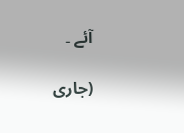آئے ۔

(جاری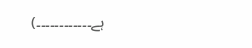ہے۔۔۔۔۔۔۔۔۔۔۔۔)